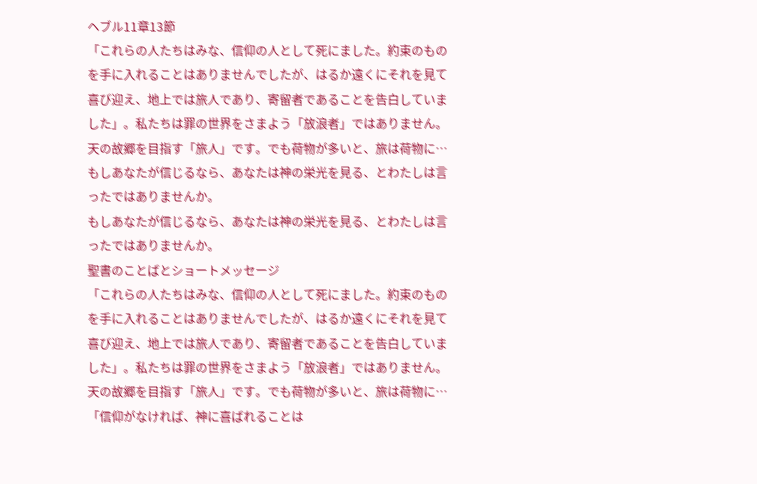ヘブル11章13節
「これらの人たちはみな、信仰の人として死にました。約束のものを手に入れることはありませんでしたが、はるか遠くにそれを見て喜び迎え、地上では旅人であり、寄留者であることを告白していました」。私たちは罪の世界をさまよう「放浪者」ではありません。天の故郷を目指す「旅人」です。でも荷物が多いと、旅は荷物に…
もしあなたが信じるなら、あなたは神の栄光を見る、とわたしは言ったではありませんか。
もしあなたが信じるなら、あなたは神の栄光を見る、とわたしは言ったではありませんか。
聖書のことばとショートメッセージ
「これらの人たちはみな、信仰の人として死にました。約束のものを手に入れることはありませんでしたが、はるか遠くにそれを見て喜び迎え、地上では旅人であり、寄留者であることを告白していました」。私たちは罪の世界をさまよう「放浪者」ではありません。天の故郷を目指す「旅人」です。でも荷物が多いと、旅は荷物に…
「信仰がなければ、神に喜ばれることは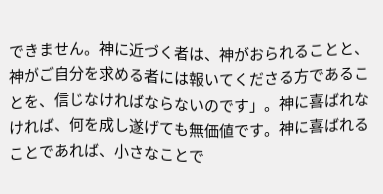できません。神に近づく者は、神がおられることと、神がご自分を求める者には報いてくださる方であることを、信じなければならないのです」。神に喜ばれなければ、何を成し遂げても無価値です。神に喜ばれることであれば、小さなことで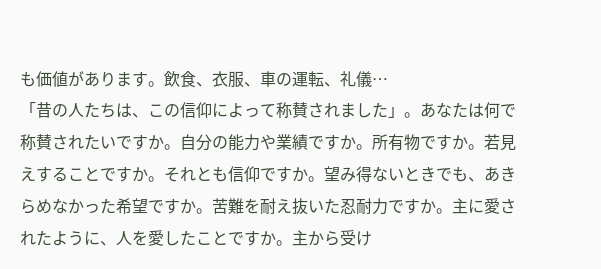も価値があります。飲食、衣服、車の運転、礼儀…
「昔の人たちは、この信仰によって称賛されました」。あなたは何で称賛されたいですか。自分の能力や業績ですか。所有物ですか。若見えすることですか。それとも信仰ですか。望み得ないときでも、あきらめなかった希望ですか。苦難を耐え抜いた忍耐力ですか。主に愛されたように、人を愛したことですか。主から受け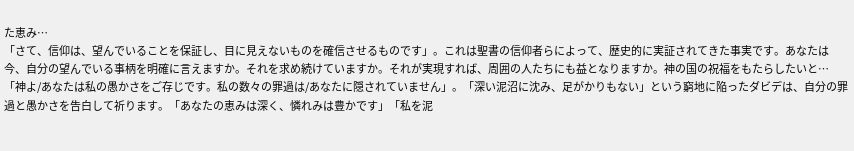た恵み…
「さて、信仰は、望んでいることを保証し、目に見えないものを確信させるものです」。これは聖書の信仰者らによって、歴史的に実証されてきた事実です。あなたは今、自分の望んでいる事柄を明確に言えますか。それを求め続けていますか。それが実現すれば、周囲の人たちにも益となりますか。神の国の祝福をもたらしたいと…
「神よ/あなたは私の愚かさをご存じです。私の数々の罪過は/あなたに隠されていません」。「深い泥沼に沈み、足がかりもない」という窮地に陥ったダビデは、自分の罪過と愚かさを告白して祈ります。「あなたの恵みは深く、憐れみは豊かです」「私を泥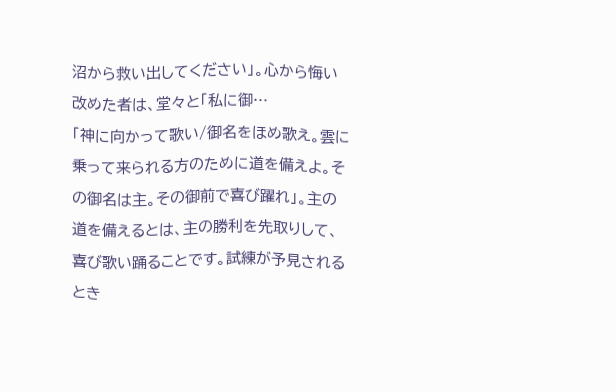沼から救い出してください」。心から悔い改めた者は、堂々と「私に御…
「神に向かって歌い/御名をほめ歌え。雲に乗って来られる方のために道を備えよ。その御名は主。その御前で喜び躍れ」。主の道を備えるとは、主の勝利を先取りして、喜び歌い踊ることです。試練が予見されるとき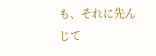も、それに先んじて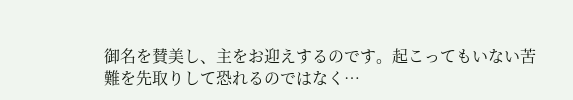御名を賛美し、主をお迎えするのです。起こってもいない苦難を先取りして恐れるのではなく…